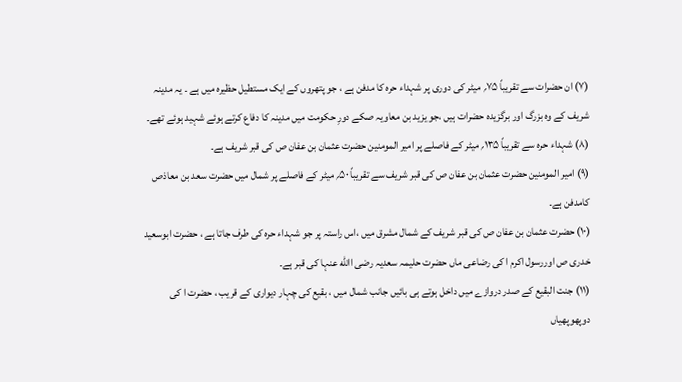(۷) ان حضرات سے تقریباً ۷۵؍ میٹر کی دوری پر شہداء حرہ کا مدفن ہے ، جو پتھروں کے ایک مستطیل حظیرہ میں ہے ۔ یہ مدینہ شریف کے وہ بزرگ اور برگزیدہ حضرات ہیں ،جو یزید بن معاویہ صکے دورِ حکومت میں مدینہ کا دفاع کرتے ہوئے شہید ہوئے تھے۔
(۸) شہداء حرہ سے تقریباً ۱۳۵؍ میٹر کے فاصلے پر امیر المومنین حضرت عثمان بن عفان ص کی قبر شریف ہے۔
(۹) امیر المومنین حضرت عثمان بن عفان ص کی قبر شریف سے تقریباً ۵۰؍ میٹر کے فاصلے پر شمال میں حضرت سعد بن معاذص کامدفن ہے۔
(۱۰) حضرت عثمان بن عفان ص کی قبر شریف کے شمال مشرق میں ،اس راستہ پر جو شہداء حرہ کی طرف جاتا ہے ، حضرت ابوسعید خدری ص اوررسول اکرم ا کی رضاعی ماں حضرت حلیمہ سعدیہ رضی االله عنہا کی قبر ہے۔
(۱۱) جنت البقیع کے صدر دروازے میں داخل ہوتے ہی بائیں جانب شمال میں ، بقیع کی چہار دیواری کے قریب ، حضرت ا کی دوپھوپھیاں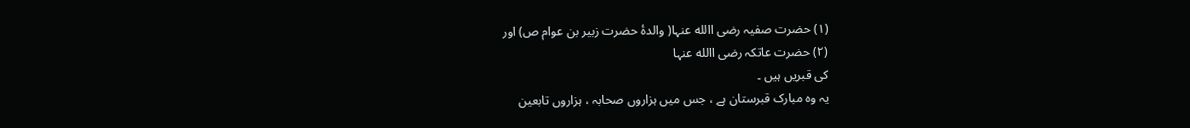(۱) حضرت صفیہ رضی االله عنہا( والدۂ حضرت زبیر بن عوام ص) اور
(۲) حضرت عاتکہ رضی االله عنہا
کی قبریں ہیں ۔
یہ وہ مبارک قبرستان ہے ، جس میں ہزاروں صحابہ ، ہزاروں تابعین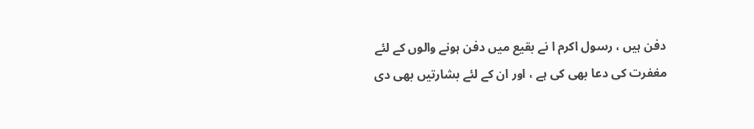دفن ہیں ، رسول اکرم ا نے بقیع میں دفن ہونے والوں کے لئے مغفرت کی دعا بھی کی ہے ، اور ان کے لئے بشارتیں بھی دی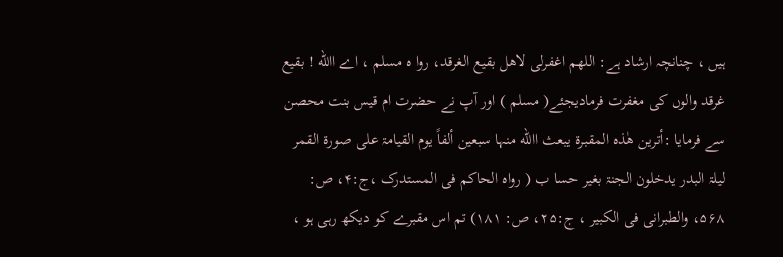ہیں ، چنانچہ ارشاد ہے: اللھم اغفرلی لاھل بقیع الغرقد، روا ہ مسلم ، اے االله ! بقیع غرقد والوں کی مغفرت فرمادیجئے( مسلم ) اور آپ نے حضرت ام قیس بنت محصن سے فرمایا :أترین ھٰذہ المقبرۃ یبعث االله منہا سبعین ألفاً یوم القیامۃ علی صورۃ القمر لیلۃ البدر یدخلون الجنۃ بغیر حسا ب ( رواہ الحاکم فی المستدرک ،ج:۴، ص: ۵۶۸، والطبرانی فی الکبیر ، ج:۲۵، ص: ۱۸۱) تم اس مقبرے کو دیکھ رہی ہو ،